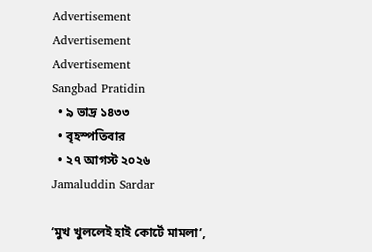Advertisement
Advertisement
Advertisement
Sangbad Pratidin
  • ৯ ভাদ্র ১৪৩৩
  • বৃহস্পতিবার
  • ২৭ আগস্ট ২০২৬
Jamaluddin Sardar

‘মুখ খুললেই হাই কোর্টে মামলা’,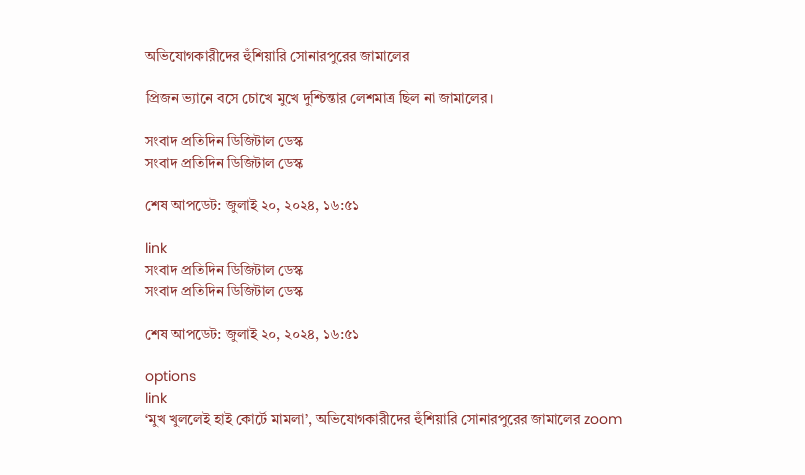অভিযোগকারীদের হুঁশিয়ারি সোনারপুরের জামালের

প্রিজন ভ্যানে বসে চোখে মুখে দুশ্চিন্তার লেশমাত্র ছিল না জামালের।

সংবাদ প্রতিদিন ডিজিটাল ডেস্ক
সংবাদ প্রতিদিন ডিজিটাল ডেস্ক

শেষ আপডেট: জুলাই ২০, ২০২৪, ১৬:৫১

link
সংবাদ প্রতিদিন ডিজিটাল ডেস্ক
সংবাদ প্রতিদিন ডিজিটাল ডেস্ক

শেষ আপডেট: জুলাই ২০, ২০২৪, ১৬:৫১

options
link
‘মুখ খুললেই হাই কোর্টে মামলা’, অভিযোগকারীদের হুঁশিয়ারি সোনারপুরের জামালের zoom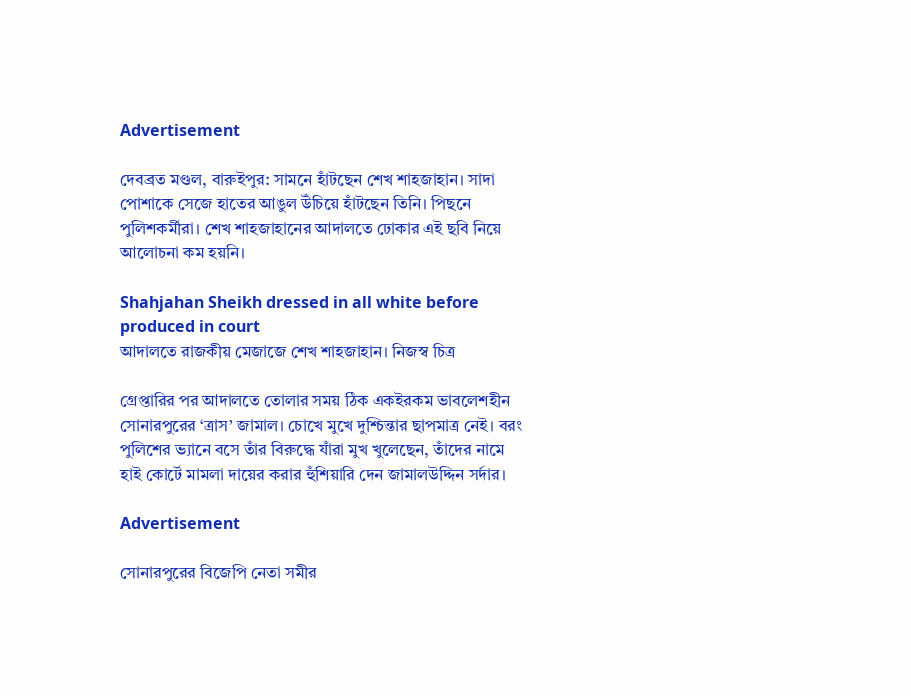Advertisement

দেবব্রত মণ্ডল, বারুইপুর: সামনে হাঁটছেন শেখ শাহজাহান। সাদা পোশাকে সেজে হাতের আঙুল উঁচিয়ে হাঁটছেন তিনি। পিছনে পুলিশকর্মীরা। শেখ শাহজাহানের আদালতে ঢোকার এই ছবি নিয়ে আলোচনা কম হয়নি।

Shahjahan Sheikh dressed in all white before produced in court
আদালতে রাজকীয় মেজাজে শেখ শাহজাহান। নিজস্ব চিত্র

গ্রেপ্তারির পর আদালতে তোলার সময় ঠিক একইরকম ভাবলেশহীন সোনারপুরের ‘ত্রাস’ জামাল। চোখে মুখে দুশ্চিন্তার ছাপমাত্র নেই। বরং পুলিশের ভ্যানে বসে তাঁর বিরুদ্ধে যাঁরা মুখ খুলেছেন, তাঁদের নামে হাই কোর্টে মামলা দায়ের করার হুঁশিয়ারি দেন জামালউদ্দিন সর্দার।

Advertisement

সোনারপুরের বিজেপি নেতা সমীর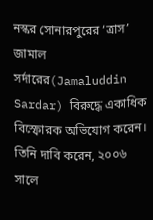নস্কর সোনারপুরের ‘ত্রাস’ জামাল সর্দারের(Jamaluddin Sardar) বিরুদ্ধে একাধিক বিস্ফোরক অভিযোগ করেন। তিনি দাবি করেন, ২০০৬ সালে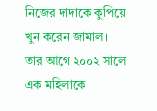নিজের দাদাকে কুপিয়ে খুন করেন জামাল। তার আগে ২০০২ সালে এক মহিলাকে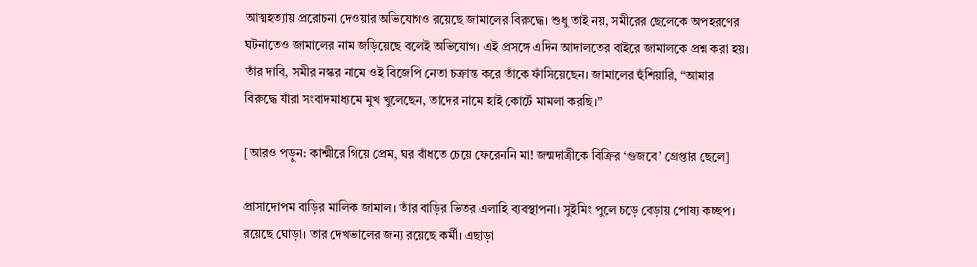আত্মহত্যায় প্ররোচনা দেওয়ার অভিযোগও রয়েছে জামালের বিরুদ্ধে। শুধু তাই নয়, সমীরের ছেলেকে অপহরণের ঘটনাতেও জামালের নাম জড়িয়েছে বলেই অভিযোগ। এই প্রসঙ্গে এদিন আদালতের বাইরে জামালকে প্রশ্ন করা হয়। তাঁর দাবি, সমীর নস্কর নামে ওই বিজেপি নেতা চক্রান্ত করে তাঁকে ফাঁসিয়েছেন। জামালের হুঁশিয়ারি, “আমার বিরুদ্ধে যাঁরা সংবাদমাধ্যমে মুখ খুলেছেন, তাদের নামে হাই কোর্টে মামলা করছি।”

[আরও পড়ুন: কাশ্মীরে গিয়ে প্রেম, ঘর বাঁধতে চেয়ে ফেরেননি মা! জন্মদাত্রীকে বিক্রির ‘গুজবে’ গ্রেপ্তার ছেলে]

প্রাসাদোপম বাড়ির মালিক জামাল। তাঁর বাড়ির ভিতর এলাহি ব্যবস্থাপনা। সুইমিং পুলে চড়ে বেড়ায় পোষ্য কচ্ছপ। রয়েছে ঘোড়া। তার দেখভালের জন্য রয়েছে কর্মী। এছাড়া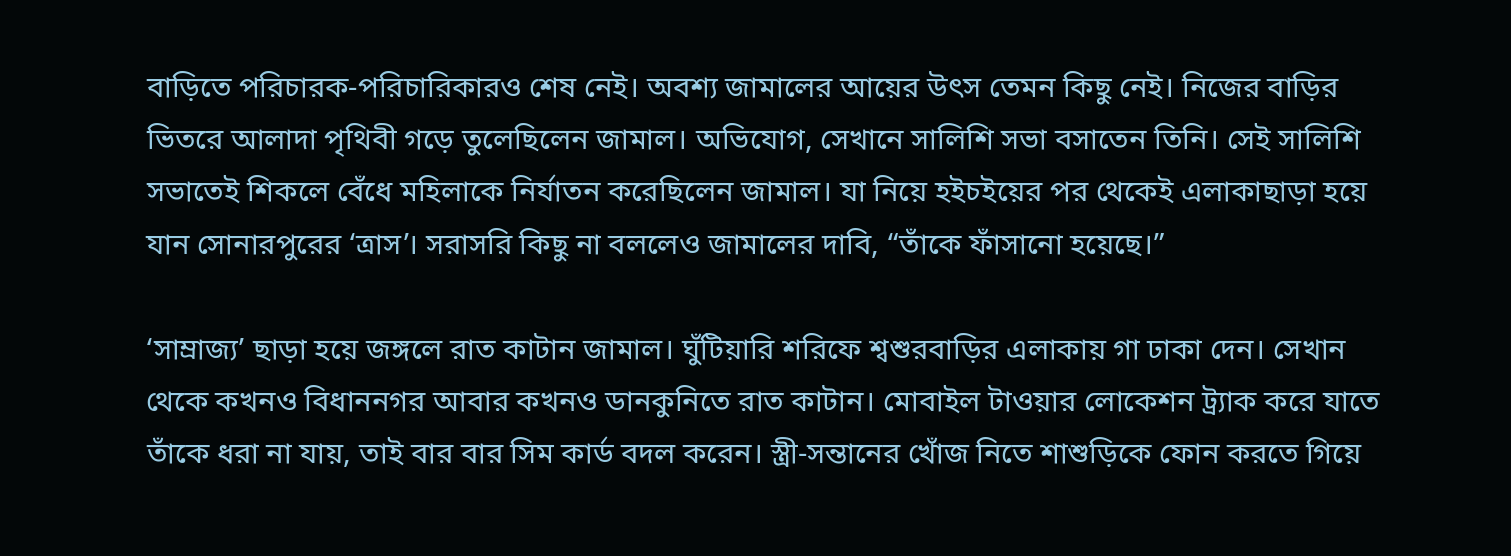বাড়িতে পরিচারক-পরিচারিকারও শেষ নেই। অবশ্য জামালের আয়ের উৎস তেমন কিছু নেই। নিজের বাড়ির ভিতরে আলাদা পৃথিবী গড়ে তুলেছিলেন জামাল। অভিযোগ, সেখানে সালিশি সভা বসাতেন তিনি। সেই সালিশি সভাতেই শিকলে বেঁধে মহিলাকে নির্যাতন করেছিলেন জামাল। যা নিয়ে হইচইয়ের পর থেকেই এলাকাছাড়া হয়ে যান সোনারপুরের ‘ত্রাস’। সরাসরি কিছু না বললেও জামালের দাবি, “তাঁকে ফাঁসানো হয়েছে।”

‘সাম্রাজ্য’ ছাড়া হয়ে জঙ্গলে রাত কাটান জামাল। ঘুঁটিয়ারি শরিফে শ্বশুরবাড়ির এলাকায় গা ঢাকা দেন। সেখান থেকে কখনও বিধাননগর আবার কখনও ডানকুনিতে রাত কাটান। মোবাইল টাওয়ার লোকেশন ট্র্যাক করে যাতে তাঁকে ধরা না যায়, তাই বার বার সিম কার্ড বদল করেন। স্ত্রী-সন্তানের খোঁজ নিতে শাশুড়িকে ফোন করতে গিয়ে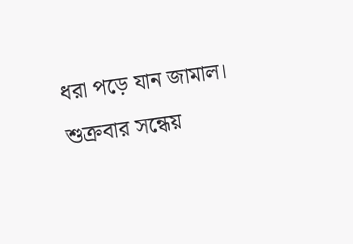ধরা পড়ে যান জামাল। শুক্রবার সন্ধেয়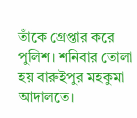তাঁকে গ্রেপ্তার করে পুলিশ। শনিবার তোলা হয় বারুইপুর মহকুমা আদালতে।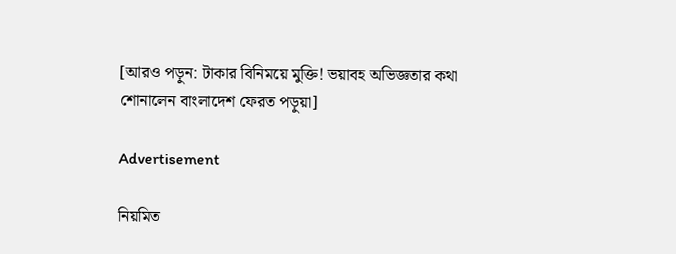[আরও পড়ুন: টাকার বিনিময়ে মুক্তি! ভয়াবহ অভিজ্ঞতার কথা শোনালেন বাংলাদেশ ফেরত পড়ুয়া]

Advertisement

নিয়মিত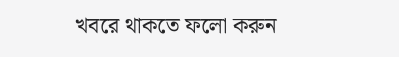খবরে থাকতে ফলো করুন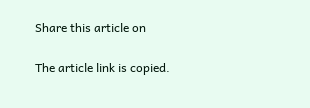Share this article on

The article link is copied.